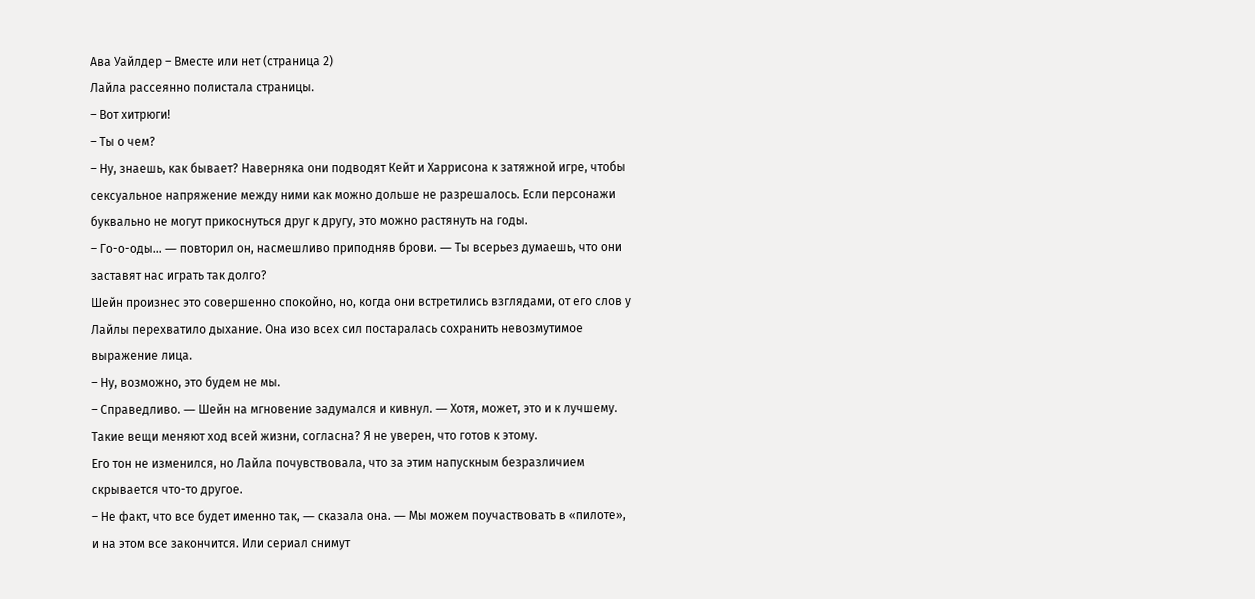Ава Уайлдер – Вместе или нет (страница 2)
Лайла рассеянно полистала страницы.
– Вот хитрюги!
– Ты о чем?
– Ну, знаешь, как бывает? Наверняка они подводят Кейт и Харрисона к затяжной игре, чтобы сексуальное напряжение между ними как можно дольше не разрешалось. Если персонажи буквально не могут прикоснуться друг к другу, это можно растянуть на годы.
– Го-о-оды… ― повторил он, насмешливо приподняв брови. ― Ты всерьез думаешь, что они заставят нас играть так долго?
Шейн произнес это совершенно спокойно, но, когда они встретились взглядами, от его слов у Лайлы перехватило дыхание. Она изо всех сил постаралась сохранить невозмутимое выражение лица.
– Ну, возможно, это будем не мы.
– Справедливо. ― Шейн на мгновение задумался и кивнул. ― Хотя, может, это и к лучшему. Такие вещи меняют ход всей жизни, согласна? Я не уверен, что готов к этому.
Его тон не изменился, но Лайла почувствовала, что за этим напускным безразличием скрывается что-то другое.
– Не факт, что все будет именно так, ― сказала она. ― Мы можем поучаствовать в «пилоте», и на этом все закончится. Или сериал снимут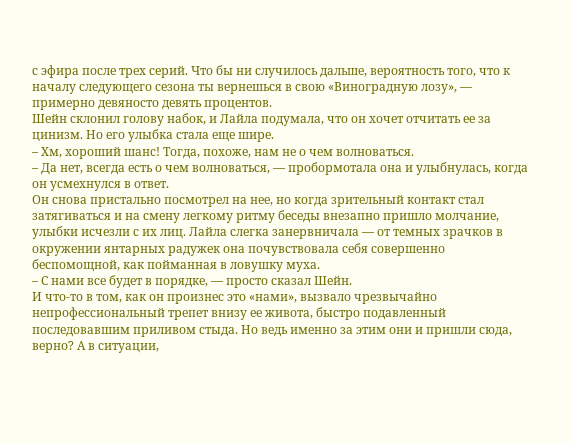с эфира после трех серий. Что бы ни случилось дальше, вероятность того, что к началу следующего сезона ты вернешься в свою «Виноградную лозу», ― примерно девяносто девять процентов.
Шейн склонил голову набок, и Лайла подумала, что он хочет отчитать ее за цинизм. Но его улыбка стала еще шире.
– Хм, хороший шанс! Тогда, похоже, нам не о чем волноваться.
– Да нет, всегда есть о чем волноваться, ― пробормотала она и улыбнулась, когда он усмехнулся в ответ.
Он снова пристально посмотрел на нее, но когда зрительный контакт стал затягиваться и на смену легкому ритму беседы внезапно пришло молчание, улыбки исчезли с их лиц. Лайла слегка занервничала ― от темных зрачков в окружении янтарных радужек она почувствовала себя совершенно беспомощной, как пойманная в ловушку муха.
– С нами все будет в порядке, ― просто сказал Шейн.
И что-то в том, как он произнес это «нами», вызвало чрезвычайно непрофессиональный трепет внизу ее живота, быстро подавленный последовавшим приливом стыда. Но ведь именно за этим они и пришли сюда, верно? А в ситуации,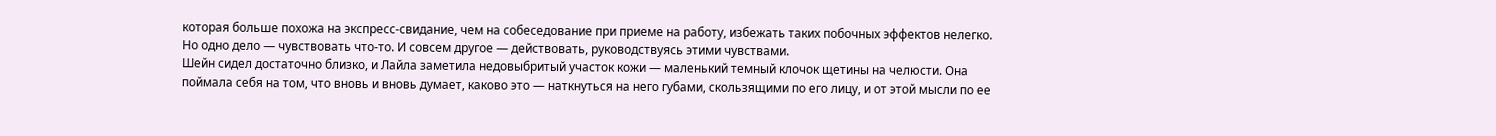которая больше похожа на экспресс-свидание, чем на собеседование при приеме на работу, избежать таких побочных эффектов нелегко.
Но одно дело ― чувствовать что-то. И совсем другое ― действовать, руководствуясь этими чувствами.
Шейн сидел достаточно близко, и Лайла заметила недовыбритый участок кожи ― маленький темный клочок щетины на челюсти. Она поймала себя на том, что вновь и вновь думает, каково это ― наткнуться на него губами, скользящими по его лицу, и от этой мысли по ее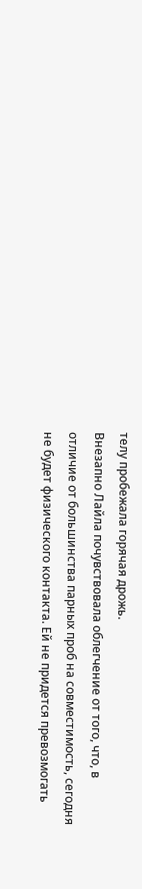телу пробежала горячая дрожь.
Внезапно Лайла почувствовала облегчение от того, что, в отличие от большинства парных проб на совместимость, сегодня не будет физического контакта. Ей не придется превозмогать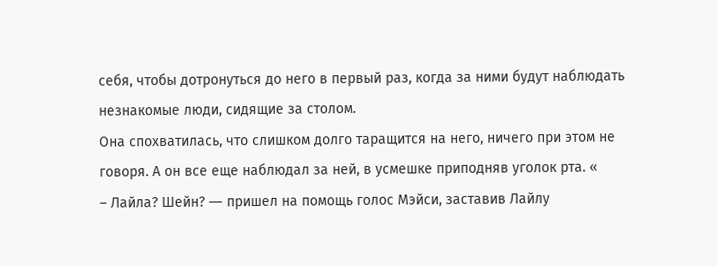себя, чтобы дотронуться до него в первый раз, когда за ними будут наблюдать незнакомые люди, сидящие за столом.
Она спохватилась, что слишком долго таращится на него, ничего при этом не говоря. А он все еще наблюдал за ней, в усмешке приподняв уголок рта. «
– Лайла? Шейн? ― пришел на помощь голос Мэйси, заставив Лайлу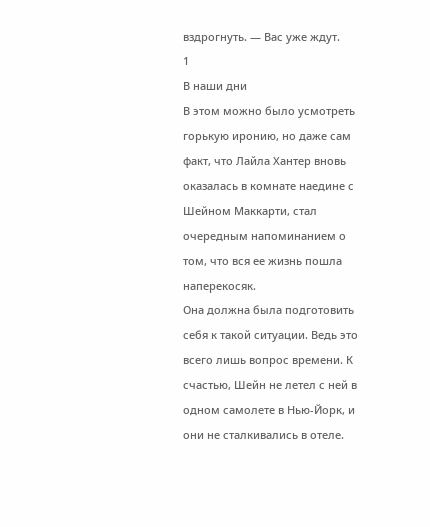вздрогнуть. ― Вас уже ждут.
1
В наши дни
В этом можно было усмотреть горькую иронию, но даже сам факт, что Лайла Хантер вновь оказалась в комнате наедине с Шейном Маккарти, стал очередным напоминанием о том, что вся ее жизнь пошла наперекосяк.
Она должна была подготовить себя к такой ситуации. Ведь это всего лишь вопрос времени. К счастью, Шейн не летел с ней в одном самолете в Нью-Йорк, и они не сталкивались в отеле.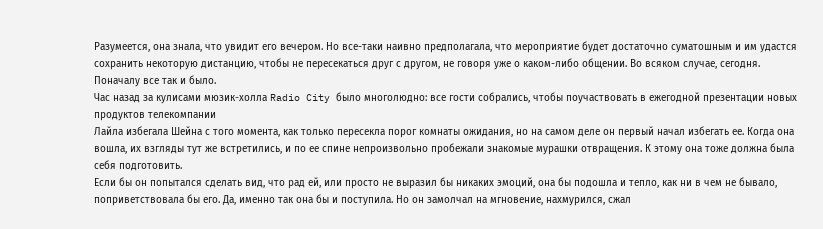Разумеется, она знала, что увидит его вечером. Но все-таки наивно предполагала, что мероприятие будет достаточно суматошным и им удастся сохранить некоторую дистанцию, чтобы не пересекаться друг с другом, не говоря уже о каком-либо общении. Во всяком случае, сегодня.
Поначалу все так и было.
Час назад за кулисами мюзик-холла Radio City было многолюдно: все гости собрались, чтобы поучаствовать в ежегодной презентации новых продуктов телекомпании
Лайла избегала Шейна с того момента, как только пересекла порог комнаты ожидания, но на самом деле он первый начал избегать ее. Когда она вошла, их взгляды тут же встретились, и по ее спине непроизвольно пробежали знакомые мурашки отвращения. К этому она тоже должна была себя подготовить.
Если бы он попытался сделать вид, что рад ей, или просто не выразил бы никаких эмоций, она бы подошла и тепло, как ни в чем не бывало, поприветствовала бы его. Да, именно так она бы и поступила. Но он замолчал на мгновение, нахмурился, сжал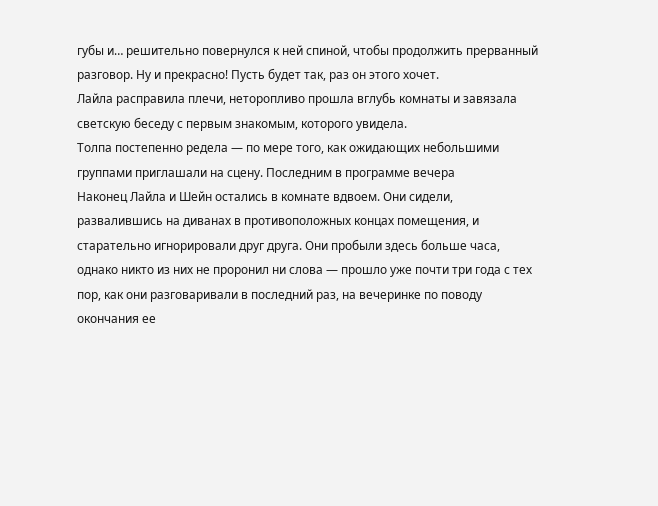губы и… решительно повернулся к ней спиной, чтобы продолжить прерванный разговор. Ну и прекрасно! Пусть будет так, раз он этого хочет.
Лайла расправила плечи, неторопливо прошла вглубь комнаты и завязала светскую беседу с первым знакомым, которого увидела.
Толпа постепенно редела ― по мере того, как ожидающих небольшими группами приглашали на сцену. Последним в программе вечера
Наконец Лайла и Шейн остались в комнате вдвоем. Они сидели, развалившись на диванах в противоположных концах помещения, и старательно игнорировали друг друга. Они пробыли здесь больше часа, однако никто из них не проронил ни слова ― прошло уже почти три года с тех пор, как они разговаривали в последний раз, на вечеринке по поводу окончания ее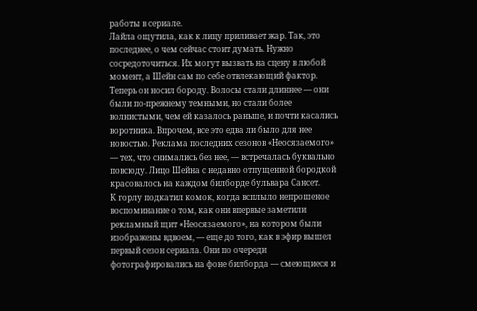работы в сериале.
Лайла ощутила, как к лицу приливает жар. Так, это последнее, о чем сейчас стоит думать. Нужно сосредоточиться. Их могут вызвать на сцену в любой момент, а Шейн сам по себе отвлекающий фактор.
Теперь он носил бороду. Волосы стали длиннее ― они были по-прежнему темными, но стали более волнистыми, чем ей казалось раньше, и почти касались воротника. Впрочем, все это едва ли было для нее новостью. Реклама последних сезонов «Неосязаемого» ― тех, что снимались без нее, ― встречалась буквально повсюду. Лицо Шейна с недавно отпущенной бородкой красовалось на каждом билборде бульвара Сансет.
К горлу подкатил комок, когда всплыло непрошеное воспоминание о том, как они впервые заметили рекламный щит «Неосязаемого», на котором были изображены вдвоем, ― еще до того, как в эфир вышел первый сезон сериала. Они по очереди фотографировались на фоне билборда ― смеющиеся и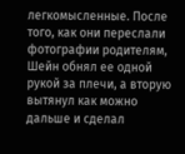легкомысленные. После того, как они переслали фотографии родителям, Шейн обнял ее одной рукой за плечи, а вторую вытянул как можно дальше и сделал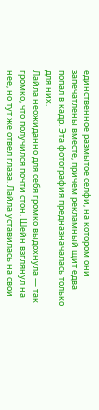единственное размытое селфи, на котором они запечатлены вместе, причем рекламный щит едва попал в кадр. Эта фотография предназначалась только для них.
Лайла неожиданно для себя громко выдохнула ― так громко, что получился почти стон. Шейн взглянул на нее, но тут же отвел глаза. Лайла уставилась на свои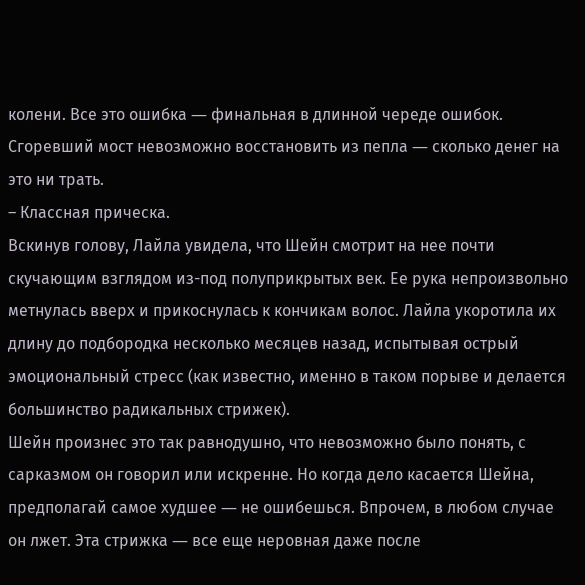колени. Все это ошибка ― финальная в длинной череде ошибок. Сгоревший мост невозможно восстановить из пепла ― сколько денег на это ни трать.
– Классная прическа.
Вскинув голову, Лайла увидела, что Шейн смотрит на нее почти скучающим взглядом из-под полуприкрытых век. Ее рука непроизвольно метнулась вверх и прикоснулась к кончикам волос. Лайла укоротила их длину до подбородка несколько месяцев назад, испытывая острый эмоциональный стресс (как известно, именно в таком порыве и делается большинство радикальных стрижек).
Шейн произнес это так равнодушно, что невозможно было понять, с сарказмом он говорил или искренне. Но когда дело касается Шейна, предполагай самое худшее ― не ошибешься. Впрочем, в любом случае он лжет. Эта стрижка ― все еще неровная даже после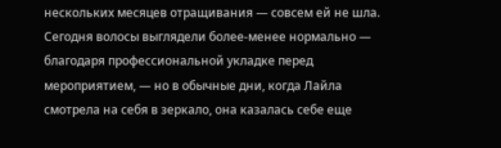нескольких месяцев отращивания ― совсем ей не шла. Сегодня волосы выглядели более-менее нормально ― благодаря профессиональной укладке перед мероприятием, ― но в обычные дни, когда Лайла смотрела на себя в зеркало, она казалась себе еще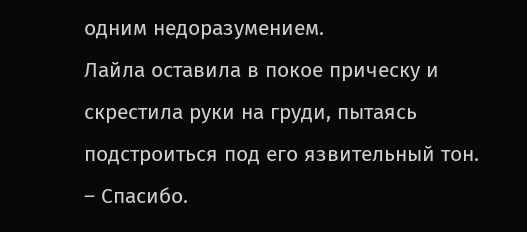одним недоразумением.
Лайла оставила в покое прическу и скрестила руки на груди, пытаясь подстроиться под его язвительный тон.
– Спасибо.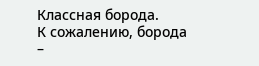Классная борода.
К сожалению, борода
–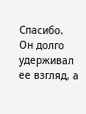Спасибо.
Он долго удерживал ее взгляд, а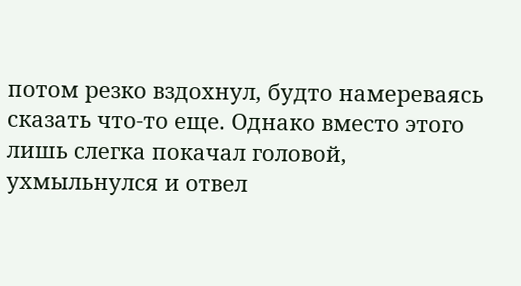потом резко вздохнул, будто намереваясь сказать что-то еще. Однако вместо этого лишь слегка покачал головой, ухмыльнулся и отвел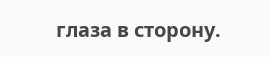глаза в сторону.